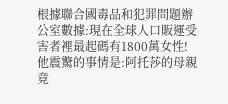根據聯合國毒品和犯罪問題辦公室數據:現在全球人口販運受害者裡最起碼有1800萬女性!
他震驚的事情是:阿托莎的母親竟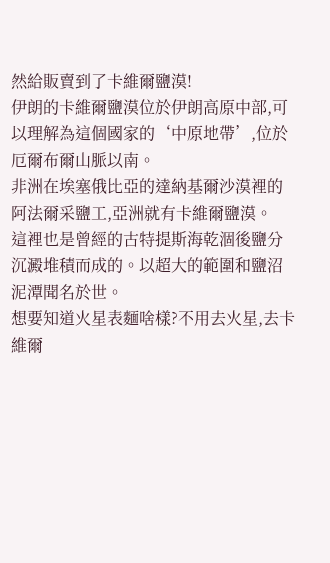然給販賣到了卡維爾鹽漠!
伊朗的卡維爾鹽漠位於伊朗高原中部,可以理解為這個國家的‘中原地帶’,位於厄爾布爾山脈以南。
非洲在埃塞俄比亞的達納基爾沙漠裡的阿法爾采鹽工,亞洲就有卡維爾鹽漠。
這裡也是曾經的古特提斯海乾涸後鹽分沉澱堆積而成的。以超大的範圍和鹽沼泥潭聞名於世。
想要知道火星表麵啥樣?不用去火星,去卡維爾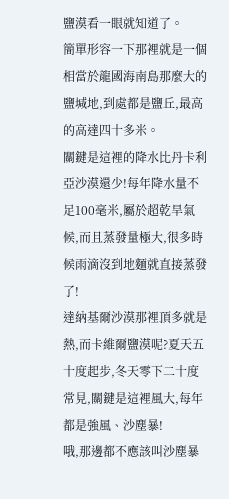鹽漠看一眼就知道了。
簡單形容一下那裡就是一個相當於龍國海南島那麼大的鹽堿地,到處都是鹽丘,最高的高達四十多米。
關鍵是這裡的降水比丹卡利亞沙漠還少!每年降水量不足100毫米,屬於超乾旱氣候,而且蒸發量極大,很多時候雨滴沒到地麵就直接蒸發了!
達納基爾沙漠那裡頂多就是熱,而卡維爾鹽漠呢?夏天五十度起步,冬天零下二十度常見,關鍵是這裡風大,每年都是強風、沙塵暴!
哦,那邊都不應該叫沙塵暴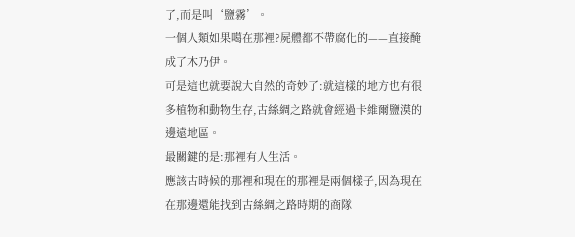了,而是叫‘鹽霧’。
一個人類如果噶在那裡?屍體都不帶腐化的——直接醃成了木乃伊。
可是這也就要說大自然的奇妙了:就這樣的地方也有很多植物和動物生存,古絲綢之路就會經過卡維爾鹽漠的邊遠地區。
最關鍵的是:那裡有人生活。
應該古時候的那裡和現在的那裡是兩個樣子,因為現在在那邊還能找到古絲綢之路時期的商隊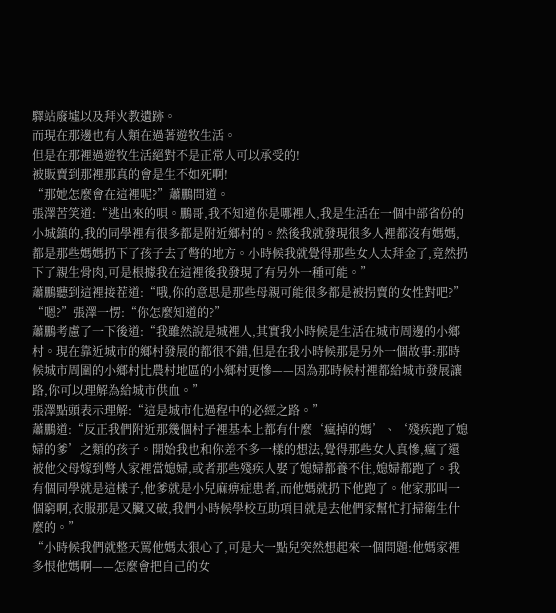驛站廢墟以及拜火教遺跡。
而現在那邊也有人類在過著遊牧生活。
但是在那裡過遊牧生活絕對不是正常人可以承受的!
被販賣到那裡那真的會是生不如死啊!
“那她怎麼會在這裡呢?”蕭鵬問道。
張澤苦笑道:“逃出來的唄。鵬哥,我不知道你是哪裡人,我是生活在一個中部省份的小城鎮的,我的同學裡有很多都是附近鄉村的。然後我就發現很多人裡都沒有媽媽,都是那些媽媽扔下了孩子去了彆的地方。小時候我就覺得那些女人太拜金了,竟然扔下了親生骨肉,可是根據我在這裡後我發現了有另外一種可能。”
蕭鵬聽到這裡接茬道:“哦,你的意思是那些母親可能很多都是被拐賣的女性對吧?”
“嗯?”張澤一愣:“你怎麼知道的?”
蕭鵬考慮了一下後道:“我雖然說是城裡人,其實我小時候是生活在城市周邊的小鄉村。現在靠近城市的鄉村發展的都很不錯,但是在我小時候那是另外一個故事:那時候城市周圍的小鄉村比農村地區的小鄉村更慘——因為那時候村裡都給城市發展讓路,你可以理解為給城市供血。”
張澤點頭表示理解:“這是城市化過程中的必經之路。”
蕭鵬道:“反正我們附近那幾個村子裡基本上都有什麼‘瘋掉的媽’、‘殘疾跑了媳婦的爹’之類的孩子。開始我也和你差不多一樣的想法,覺得那些女人真慘,瘋了還被他父母嫁到彆人家裡當媳婦,或者那些殘疾人娶了媳婦都養不住,媳婦都跑了。我有個同學就是這樣子,他爹就是小兒麻痹症患者,而他媽就扔下他跑了。他家那叫一個窮啊,衣服那是又臟又破,我們小時候學校互助項目就是去他們家幫忙打掃衛生什麼的。”
“小時候我們就整天罵他媽太狠心了,可是大一點兒突然想起來一個問題:他媽家裡多恨他媽啊——怎麼會把自己的女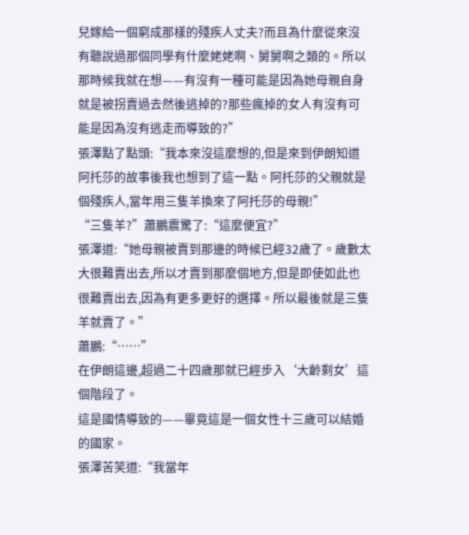兒嫁給一個窮成那樣的殘疾人丈夫?而且為什麼從來沒有聽說過那個同學有什麼姥姥啊、舅舅啊之類的。所以那時候我就在想——有沒有一種可能是因為她母親自身就是被拐賣過去然後逃掉的?那些瘋掉的女人有沒有可能是因為沒有逃走而導致的?”
張澤點了點頭:“我本來沒這麼想的,但是來到伊朗知道阿托莎的故事後我也想到了這一點。阿托莎的父親就是個殘疾人,當年用三隻羊換來了阿托莎的母親!”
“三隻羊?”蕭鵬震驚了:“這麼便宜?”
張澤道:“她母親被賣到那邊的時候已經32歲了。歲數太大很難賣出去,所以才賣到那麼個地方,但是即使如此也很難賣出去,因為有更多更好的選擇。所以最後就是三隻羊就賣了。”
蕭鵬:“……”
在伊朗這邊,超過二十四歲那就已經步入‘大齡剩女’這個階段了。
這是國情導致的——畢竟這是一個女性十三歲可以結婚的國家。
張澤苦笑道:“我當年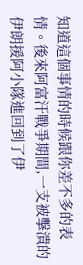知道這個事情的時候跟你差不多的表情。後來阿富汗戰爭期間,一支被擊潰的伊朗援阿小隊進回到了伊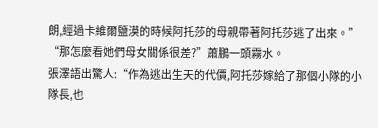朗,經過卡維爾鹽漠的時候阿托莎的母親帶著阿托莎逃了出來。”
“那怎麼看她們母女關係很差?”蕭鵬一頭霧水。
張澤語出驚人:“作為逃出生天的代價,阿托莎嫁給了那個小隊的小隊長,也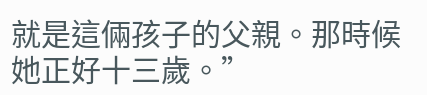就是這倆孩子的父親。那時候她正好十三歲。”